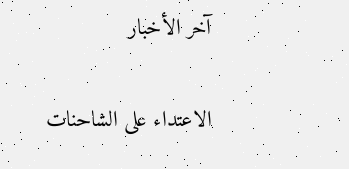آخر الأخبار

الاعتداء على الشاحنات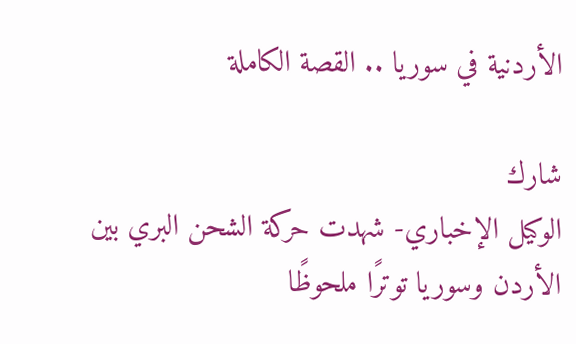الأردنية في سوريا .. القصة الكاملة

شارك
الوكيل الإخباري- شهدت حركة الشحن البري بين الأردن وسوريا توترًا ملحوظًا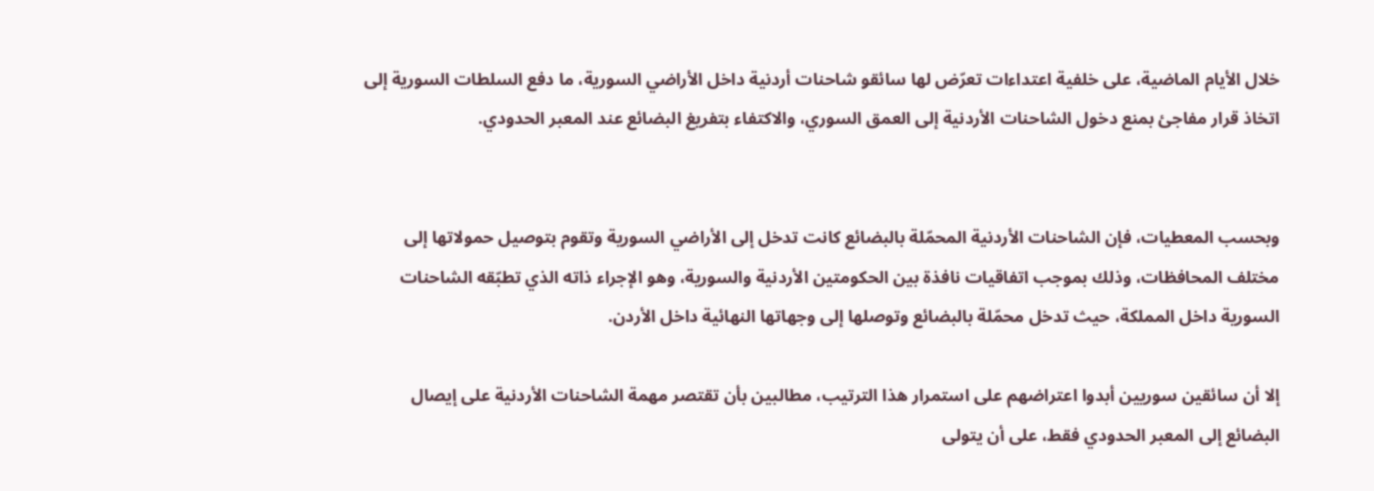خلال الأيام الماضية، على خلفية اعتداءات تعرّض لها سائقو شاحنات أردنية داخل الأراضي السورية، ما دفع السلطات السورية إلى اتخاذ قرار مفاجئ بمنع دخول الشاحنات الأردنية إلى العمق السوري، والاكتفاء بتفريغ البضائع عند المعبر الحدودي.


وبحسب المعطيات، فإن الشاحنات الأردنية المحمّلة بالبضائع كانت تدخل إلى الأراضي السورية وتقوم بتوصيل حمولاتها إلى مختلف المحافظات، وذلك بموجب اتفاقيات نافذة بين الحكومتين الأردنية والسورية، وهو الإجراء ذاته الذي تطبّقه الشاحنات السورية داخل المملكة، حيث تدخل محمّلة بالبضائع وتوصلها إلى وجهاتها النهائية داخل الأردن.

إلا أن سائقين سوريين أبدوا اعتراضهم على استمرار هذا الترتيب، مطالبين بأن تقتصر مهمة الشاحنات الأردنية على إيصال البضائع إلى المعبر الحدودي فقط، على أن يتولى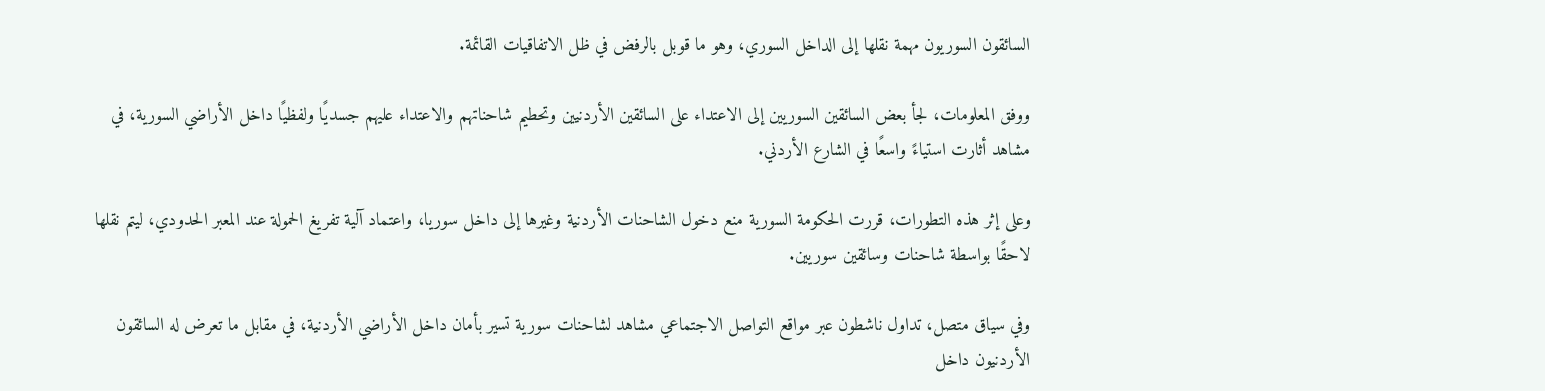السائقون السوريون مهمة نقلها إلى الداخل السوري، وهو ما قوبل بالرفض في ظل الاتفاقيات القائمة.

ووفق المعلومات، لجأ بعض السائقين السوريين إلى الاعتداء على السائقين الأردنيين وتحطيم شاحناتهم والاعتداء عليهم جسديًا ولفظيًا داخل الأراضي السورية، في مشاهد أثارت استياءً واسعًا في الشارع الأردني.

وعلى إثر هذه التطورات، قررت الحكومة السورية منع دخول الشاحنات الأردنية وغيرها إلى داخل سوريا، واعتماد آلية تفريغ الحمولة عند المعبر الحدودي، ليتم نقلها لاحقًا بواسطة شاحنات وسائقين سوريين.

وفي سياق متصل، تداول ناشطون عبر مواقع التواصل الاجتماعي مشاهد لشاحنات سورية تسير بأمان داخل الأراضي الأردنية، في مقابل ما تعرض له السائقون الأردنيون داخل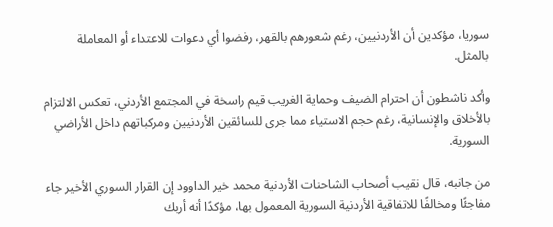سوريا، مؤكدين أن الأردنيين، رغم شعورهم بالقهر، رفضوا أي دعوات للاعتداء أو المعاملة بالمثل.

وأكد ناشطون أن احترام الضيف وحماية الغريب قيم راسخة في المجتمع الأردني، تعكس الالتزام بالأخلاق والإنسانية، رغم حجم الاستياء مما جرى للسائقين الأردنيين ومركباتهم داخل الأراضي السورية.

من جانبه، قال نقيب أصحاب الشاحنات الأردنية محمد خير الداوود إن القرار السوري الأخير جاء مفاجئًا ومخالفًا للاتفاقية الأردنية السورية المعمول بها، مؤكدًا أنه أربك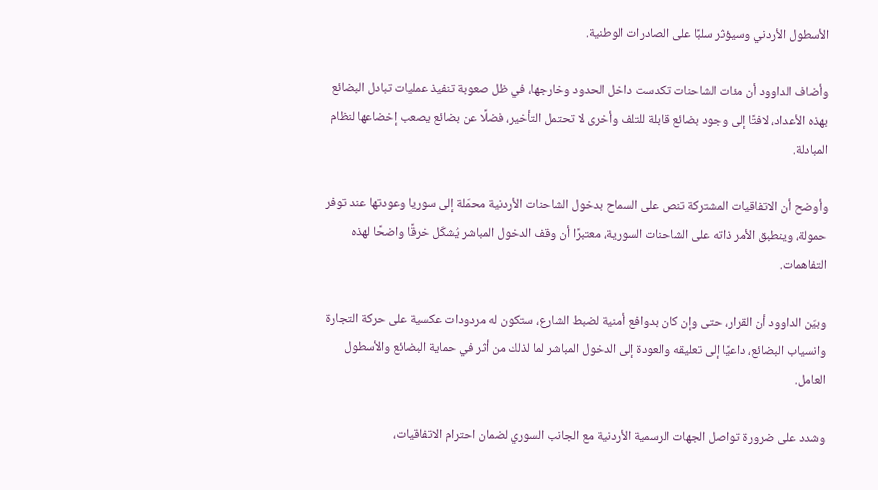الأسطول الأردني وسيؤثر سلبًا على الصادرات الوطنية.

وأضاف الداوود أن مئات الشاحنات تكدست داخل الحدود وخارجها، في ظل صعوبة تنفيذ عمليات تبادل البضائع بهذه الأعداد، لافتًا إلى وجود بضائع قابلة للتلف وأخرى لا تحتمل التأخير، فضلًا عن بضائع يصعب إخضاعها لنظام المبادلة.

وأوضح أن الاتفاقيات المشتركة تنص على السماح بدخول الشاحنات الأردنية محمّلة إلى سوريا وعودتها عند توفر حمولة، وينطبق الأمر ذاته على الشاحنات السورية، معتبرًا أن وقف الدخول المباشر يُشكّل خرقًا واضحًا لهذه التفاهمات.

وبيّن الداوود أن القرار، حتى وإن كان بدوافع أمنية لضبط الشارع، ستكون له مردودات عكسية على حركة التجارة وانسياب البضائع، داعيًا إلى تعليقه والعودة إلى الدخول المباشر لما لذلك من أثر في حماية البضائع والأسطول العامل.

وشدد على ضرورة تواصل الجهات الرسمية الأردنية مع الجانب السوري لضمان احترام الاتفاقيات،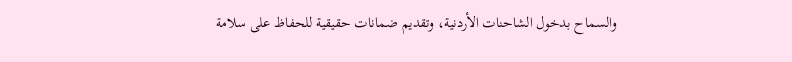والسماح بدخول الشاحنات الأردنية، وتقديم ضمانات حقيقية للحفاظ على سلامة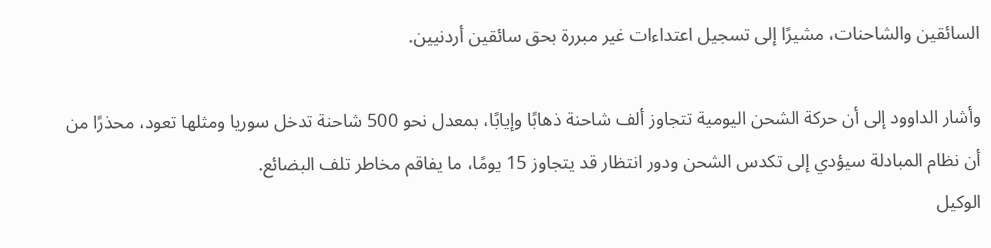السائقين والشاحنات، مشيرًا إلى تسجيل اعتداءات غير مبررة بحق سائقين أردنيين.

وأشار الداوود إلى أن حركة الشحن اليومية تتجاوز ألف شاحنة ذهابًا وإيابًا، بمعدل نحو 500 شاحنة تدخل سوريا ومثلها تعود، محذرًا من أن نظام المبادلة سيؤدي إلى تكدس الشحن ودور انتظار قد يتجاوز 15 يومًا، ما يفاقم مخاطر تلف البضائع.
الوكيل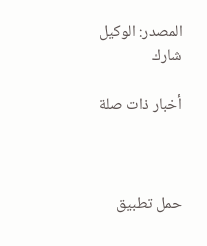المصدر: الوكيل
شارك

أخبار ذات صلة



حمل تطبيق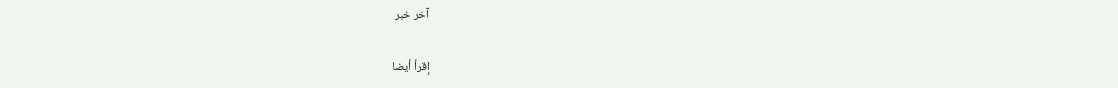آخر خبر

إقرأ أيضا